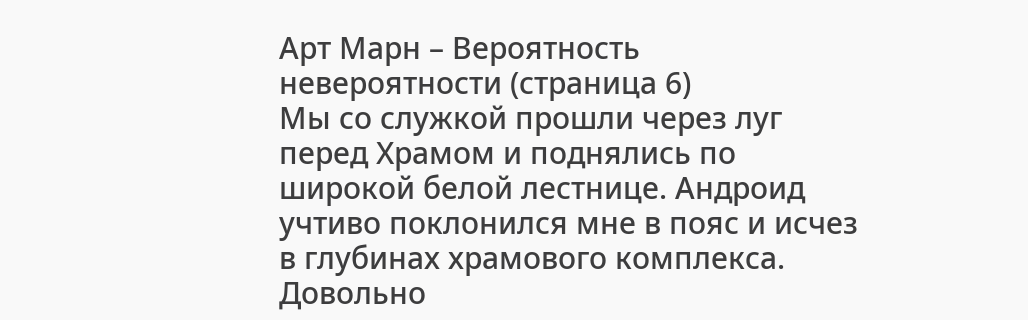Арт Марн – Вероятность невероятности (страница 6)
Мы со служкой прошли через луг перед Храмом и поднялись по широкой белой лестнице. Андроид учтиво поклонился мне в пояс и исчез в глубинах храмового комплекса. Довольно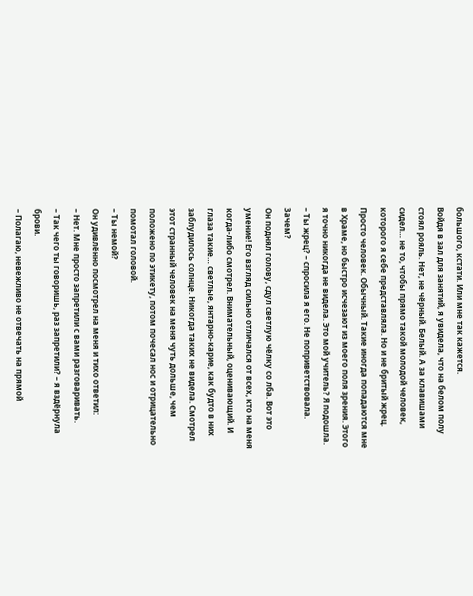большого, кстати. Или мне так кажется.
Войдя в зал для занятий, я увидела, что на белом полу стоял рояль. Нет, не чёрный. Белый. А за клавишами сидел… не то, чтобы прямо такой молодой человек, которого я себе представляла. Но и не бритый жрец. Просто человек. Обычный. Такие иногда попадаются мне в Храме, но быстро исчезают из моего поля зрения. Этого я точно никогда не видела. Это мой учитель? Я подошла.
– Ты жрец? – спросила я его. Не поприветствовала. Зачем?
Он поднял голову, сдул светлую чёлку со лба. Вот это умение! Его взгляд сильно отличался от всех, кто на меня когда-либо смотрел. Внимательный, оценивающий. И глаза такие… светлые, янтарно-карие, как будто в них заблудилось солнце. Никогда таких не видела. Смотрел этот странный человек на меня чуть дольше, чем положено по этикету, потом почесал нос и отрицательно помотал головой.
– Ты немой?
Он удивлённо посмотрел на меня и тихо ответил:
– Нет. Мне просто запретили с вами разговаривать.
– Так чего ты говоришь, раз запретили? – я вздёрнула брови.
– Полагаю, невежливо не отвечать на прямой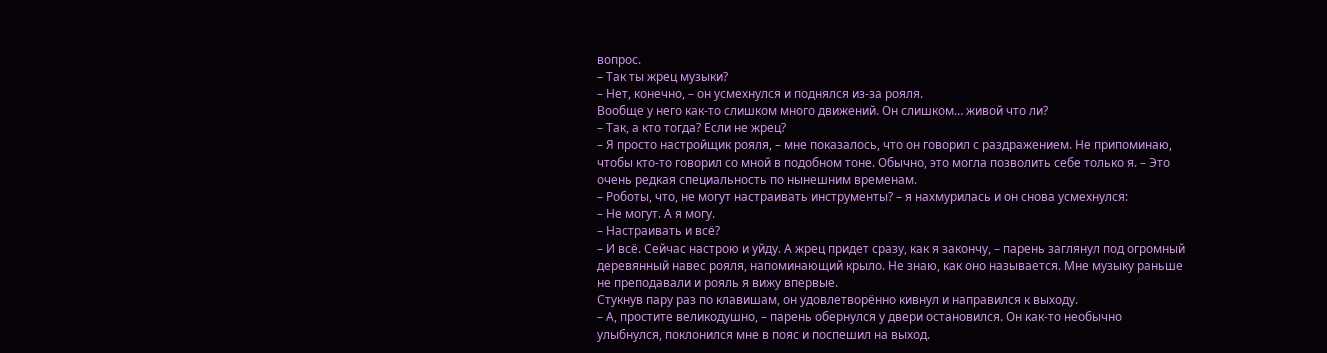вопрос.
– Так ты жрец музыки?
– Нет, конечно, – он усмехнулся и поднялся из-за рояля.
Вообще у него как-то слишком много движений. Он слишком… живой что ли?
– Так, а кто тогда? Если не жрец?
– Я просто настройщик рояля, – мне показалось, что он говорил с раздражением. Не припоминаю, чтобы кто-то говорил со мной в подобном тоне. Обычно, это могла позволить себе только я. – Это очень редкая специальность по нынешним временам.
– Роботы, что, не могут настраивать инструменты? – я нахмурилась и он снова усмехнулся:
– Не могут. А я могу.
– Настраивать и всё?
– И всё. Сейчас настрою и уйду. А жрец придет сразу, как я закончу, – парень заглянул под огромный деревянный навес рояля, напоминающий крыло. Не знаю, как оно называется. Мне музыку раньше не преподавали и рояль я вижу впервые.
Стукнув пару раз по клавишам, он удовлетворённо кивнул и направился к выходу.
– А, простите великодушно, – парень обернулся у двери остановился. Он как-то необычно улыбнулся, поклонился мне в пояс и поспешил на выход.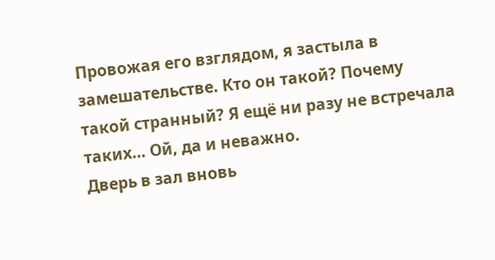Провожая его взглядом, я застыла в замешательстве. Кто он такой? Почему такой странный? Я ещё ни разу не встречала таких… Ой, да и неважно.
Дверь в зал вновь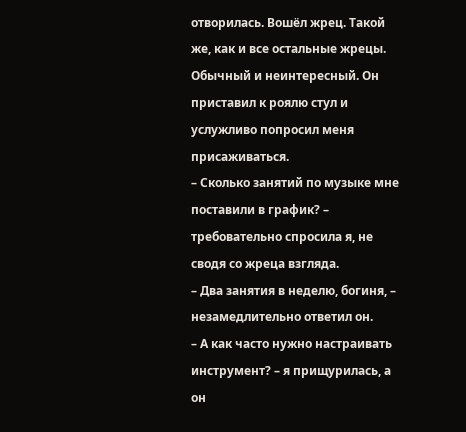отворилась. Вошёл жрец. Такой же, как и все остальные жрецы. Обычный и неинтересный. Он приставил к роялю стул и услужливо попросил меня присаживаться.
– Сколько занятий по музыке мне поставили в график? – требовательно спросила я, не сводя со жреца взгляда.
– Два занятия в неделю, богиня, – незамедлительно ответил он.
– А как часто нужно настраивать инструмент? – я прищурилась, а он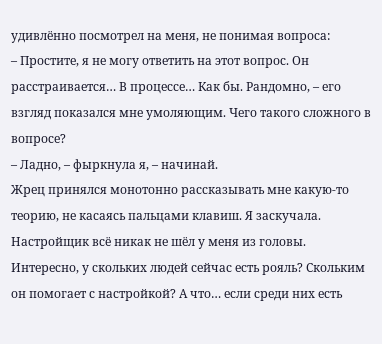удивлённо посмотрел на меня, не понимая вопроса:
– Простите, я не могу ответить на этот вопрос. Он расстраивается… В процессе… Как бы. Рандомно, – его взгляд показался мне умоляющим. Чего такого сложного в вопросе?
– Ладно, – фыркнула я, – начинай.
Жрец принялся монотонно рассказывать мне какую-то теорию, не касаясь пальцами клавиш. Я заскучала. Настройщик всё никак не шёл у меня из головы. Интересно, у скольких людей сейчас есть рояль? Скольким он помогает с настройкой? А что… если среди них есть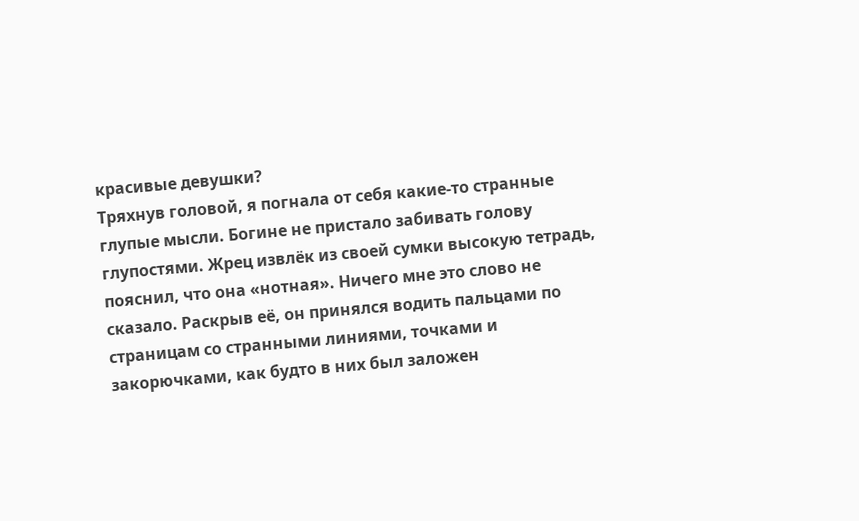красивые девушки?
Тряхнув головой, я погнала от себя какие-то странные глупые мысли. Богине не пристало забивать голову глупостями. Жрец извлёк из своей сумки высокую тетрадь, пояснил, что она «нотная». Ничего мне это слово не сказало. Раскрыв её, он принялся водить пальцами по страницам со странными линиями, точками и закорючками, как будто в них был заложен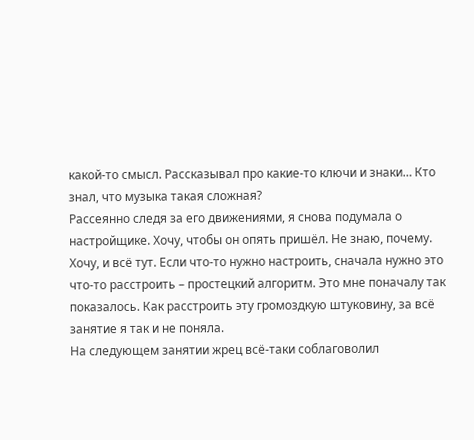какой-то смысл. Рассказывал про какие-то ключи и знаки… Кто знал, что музыка такая сложная?
Рассеянно следя за его движениями, я снова подумала о настройщике. Хочу, чтобы он опять пришёл. Не знаю, почему. Хочу, и всё тут. Если что-то нужно настроить, сначала нужно это что-то расстроить – простецкий алгоритм. Это мне поначалу так показалось. Как расстроить эту громоздкую штуковину, за всё занятие я так и не поняла.
На следующем занятии жрец всё-таки соблаговолил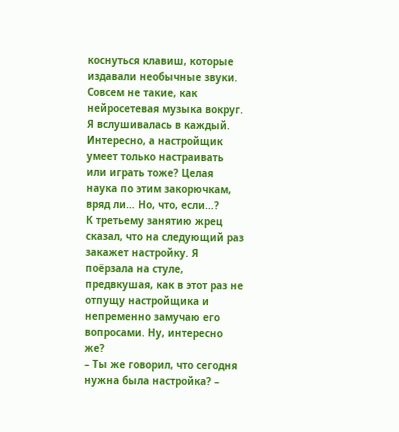коснуться клавиш, которые издавали необычные звуки. Совсем не такие, как нейросетевая музыка вокруг. Я вслушивалась в каждый. Интересно, а настройщик умеет только настраивать или играть тоже? Целая наука по этим закорючкам, вряд ли… Но, что, если…?
К третьему занятию жрец сказал, что на следующий раз закажет настройку. Я поёрзала на стуле, предвкушая, как в этот раз не отпущу настройщика и непременно замучаю его вопросами. Ну, интересно же?
– Ты же говорил, что сегодня нужна была настройка? –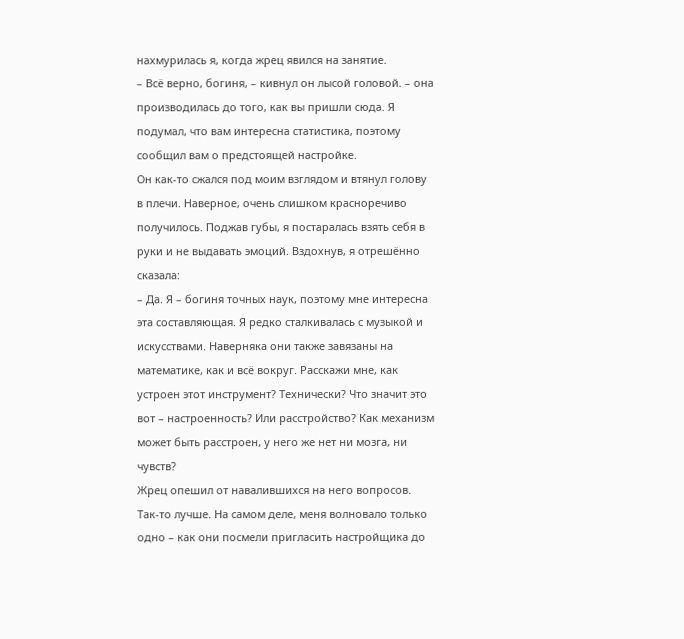нахмурилась я, когда жрец явился на занятие.
– Всё верно, богиня, – кивнул он лысой головой. – она производилась до того, как вы пришли сюда. Я подумал, что вам интересна статистика, поэтому сообщил вам о предстоящей настройке.
Он как-то сжался под моим взглядом и втянул голову в плечи. Наверное, очень слишком красноречиво получилось. Поджав губы, я постаралась взять себя в руки и не выдавать эмоций. Вздохнув, я отрешённо сказала:
– Да. Я – богиня точных наук, поэтому мне интересна эта составляющая. Я редко сталкивалась с музыкой и искусствами. Наверняка они также завязаны на математике, как и всё вокруг. Расскажи мне, как устроен этот инструмент? Технически? Что значит это вот – настроенность? Или расстройство? Как механизм может быть расстроен, у него же нет ни мозга, ни чувств?
Жрец опешил от навалившихся на него вопросов. Так-то лучше. На самом деле, меня волновало только одно – как они посмели пригласить настройщика до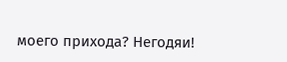моего прихода? Негодяи!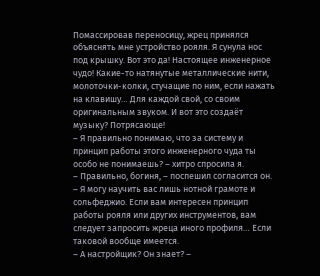Помассировав переносицу, жрец принялся объяснять мне устройство рояля. Я сунула нос под крышку. Вот это да! Настоящее инженерное чудо! Какие-то натянутые металлические нити, молоточки-колки, стучащие по ним, если нажать на клавишу… Для каждой свой, со своим оригинальным звуком. И вот это создаёт музыку? Потрясающе!
– Я правильно понимаю, что за систему и принцип работы этого инженерного чуда ты особо не понимаешь? – хитро спросила я.
– Правильно, богиня, – поспешил согласится он. – Я могу научить вас лишь нотной грамоте и сольфеджио. Если вам интересен принцип работы рояля или других инструментов, вам следует запросить жреца иного профиля… Если таковой вообще имеется.
– А настройщик? Он знает? –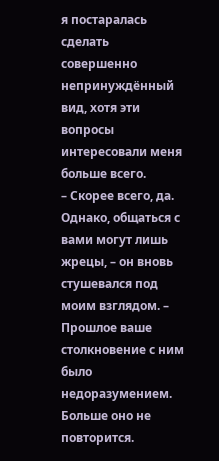я постаралась сделать совершенно непринуждённый вид, хотя эти вопросы интересовали меня больше всего.
– Скорее всего, да. Однако, общаться с вами могут лишь жрецы, – он вновь стушевался под моим взглядом. – Прошлое ваше столкновение с ним было недоразумением. Больше оно не повторится.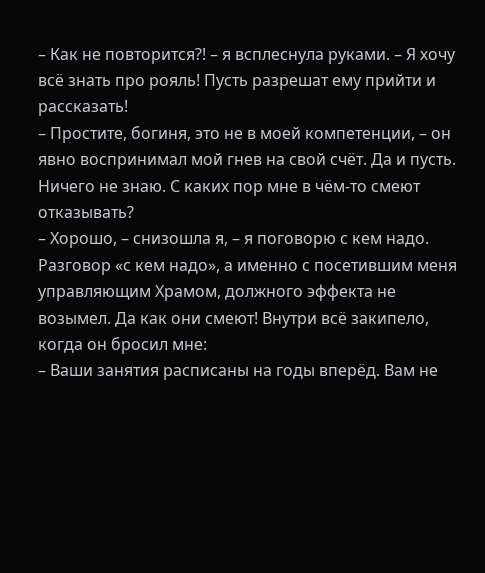– Как не повторится?! – я всплеснула руками. – Я хочу всё знать про рояль! Пусть разрешат ему прийти и рассказать!
– Простите, богиня, это не в моей компетенции, – он явно воспринимал мой гнев на свой счёт. Да и пусть. Ничего не знаю. С каких пор мне в чём-то смеют отказывать?
– Хорошо, – снизошла я, – я поговорю с кем надо.
Разговор «с кем надо», а именно с посетившим меня управляющим Храмом, должного эффекта не возымел. Да как они смеют! Внутри всё закипело, когда он бросил мне:
– Ваши занятия расписаны на годы вперёд. Вам не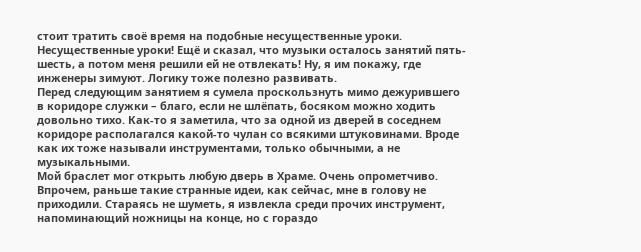стоит тратить своё время на подобные несущественные уроки.
Несущественные уроки! Ещё и сказал, что музыки осталось занятий пять-шесть, а потом меня решили ей не отвлекать! Ну, я им покажу, где инженеры зимуют. Логику тоже полезно развивать.
Перед следующим занятием я сумела проскользнуть мимо дежурившего в коридоре служки – благо, если не шлёпать, босяком можно ходить довольно тихо. Как-то я заметила, что за одной из дверей в соседнем коридоре располагался какой-то чулан со всякими штуковинами. Вроде как их тоже называли инструментами, только обычными, а не музыкальными.
Мой браслет мог открыть любую дверь в Храме. Очень опрометчиво. Впрочем, раньше такие странные идеи, как сейчас, мне в голову не приходили. Стараясь не шуметь, я извлекла среди прочих инструмент, напоминающий ножницы на конце, но с гораздо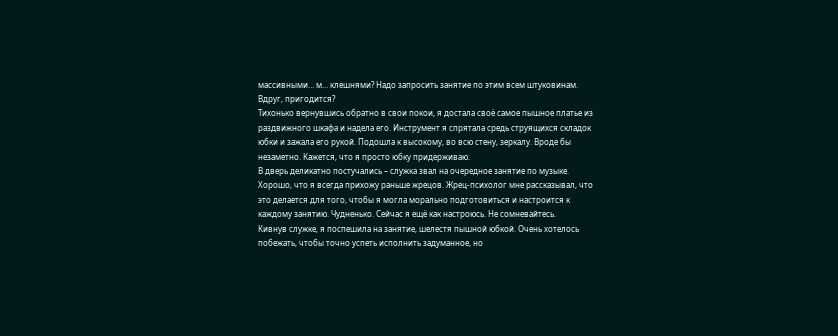массивными… м… клешнями? Надо запросить занятие по этим всем штуковинам. Вдруг, пригодится?
Тихонько вернувшись обратно в свои покои, я достала своё самое пышное платье из раздвижного шкафа и надела его. Инструмент я спрятала средь струящихся складок юбки и зажала его рукой. Подошла к высокому, во всю стену, зеркалу. Вроде бы незаметно. Кажется, что я просто юбку придерживаю.
В дверь деликатно постучались – служка звал на очередное занятие по музыке. Хорошо, что я всегда прихожу раньше жрецов. Жрец-психолог мне рассказывал, что это делается для того, чтобы я могла морально подготовиться и настроится к каждому занятию. Чудненько. Сейчас я ещё как настроюсь. Не сомневайтесь.
Кивнув служке, я поспешила на занятие, шелестя пышной юбкой. Очень хотелось побежать, чтобы точно успеть исполнить задуманное, но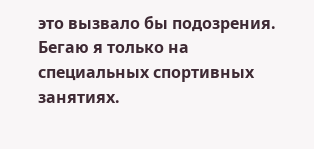это вызвало бы подозрения. Бегаю я только на специальных спортивных занятиях.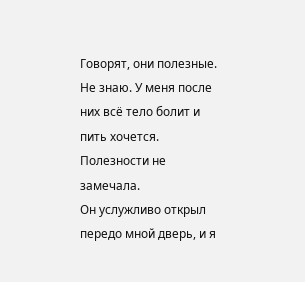Говорят, они полезные. Не знаю. У меня после них всё тело болит и пить хочется. Полезности не замечала.
Он услужливо открыл передо мной дверь, и я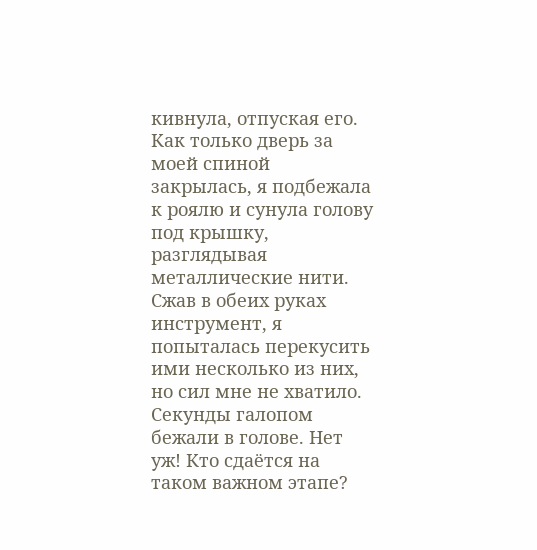кивнула, отпуская его. Как только дверь за моей спиной закрылась, я подбежала к роялю и сунула голову под крышку, разглядывая металлические нити. Сжав в обеих руках инструмент, я попыталась перекусить ими несколько из них, но сил мне не хватило. Секунды галопом бежали в голове. Нет уж! Кто сдаётся на таком важном этапе?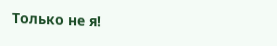Только не я!